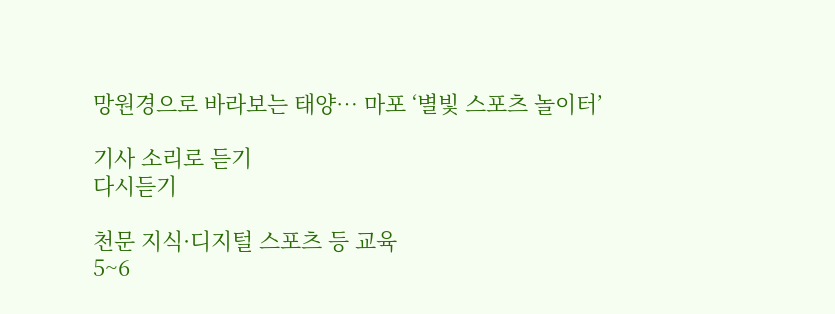망원경으로 바라보는 태양… 마포 ‘별빛 스포츠 놀이터’

기사 소리로 듣기
다시듣기

천문 지식·디지털 스포츠 등 교육
5~6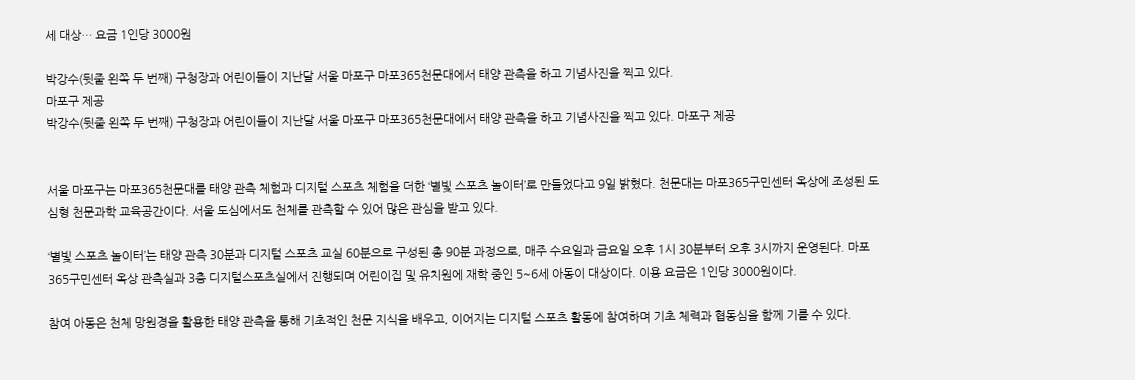세 대상… 요금 1인당 3000원

박강수(뒷줄 왼쪽 두 번째) 구청장과 어린이들이 지난달 서울 마포구 마포365천문대에서 태양 관측을 하고 기념사진을 찍고 있다.
마포구 제공
박강수(뒷줄 왼쪽 두 번째) 구청장과 어린이들이 지난달 서울 마포구 마포365천문대에서 태양 관측을 하고 기념사진을 찍고 있다. 마포구 제공


서울 마포구는 마포365천문대를 태양 관측 체험과 디지털 스포츠 체험을 더한 ‘별빛 스포츠 놀이터’로 만들었다고 9일 밝혔다. 천문대는 마포365구민센터 옥상에 조성된 도심형 천문과학 교육공간이다. 서울 도심에서도 천체를 관측할 수 있어 많은 관심을 받고 있다.

‘별빛 스포츠 놀이터’는 태양 관측 30분과 디지털 스포츠 교실 60분으로 구성된 총 90분 과정으로, 매주 수요일과 금요일 오후 1시 30분부터 오후 3시까지 운영된다. 마포365구민센터 옥상 관측실과 3층 디지털스포츠실에서 진행되며 어린이집 및 유치원에 재학 중인 5~6세 아동이 대상이다. 이용 요금은 1인당 3000원이다.

참여 아동은 천체 망원경을 활용한 태양 관측을 통해 기초적인 천문 지식을 배우고, 이어지는 디지털 스포츠 활동에 참여하며 기초 체력과 협동심을 함께 기를 수 있다.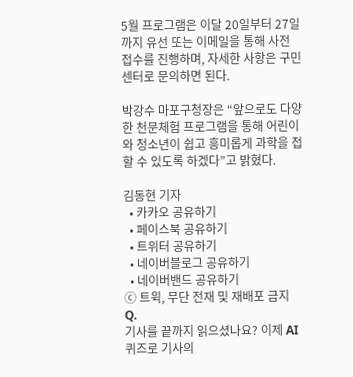5월 프로그램은 이달 20일부터 27일까지 유선 또는 이메일을 통해 사전 접수를 진행하며, 자세한 사항은 구민센터로 문의하면 된다.

박강수 마포구청장은 “앞으로도 다양한 천문체험 프로그램을 통해 어린이와 청소년이 쉽고 흥미롭게 과학을 접할 수 있도록 하겠다”고 밝혔다.

김동현 기자
  • 카카오 공유하기
  • 페이스북 공유하기
  • 트위터 공유하기
  • 네이버블로그 공유하기
  • 네이버밴드 공유하기
ⓒ 트윅, 무단 전재 및 재배포 금지
Q.
기사를 끝까지 읽으셨나요? 이제 AI 퀴즈로 기사의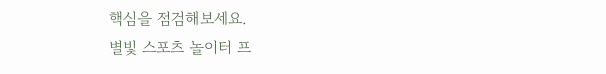핵심을 점검해보세요.
별빛 스포츠 놀이터 프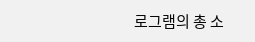로그램의 총 소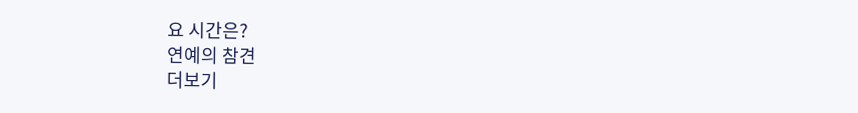요 시간은?
연예의 참견
더보기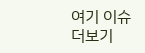여기 이슈
더보기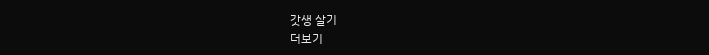갓생 살기
더보기